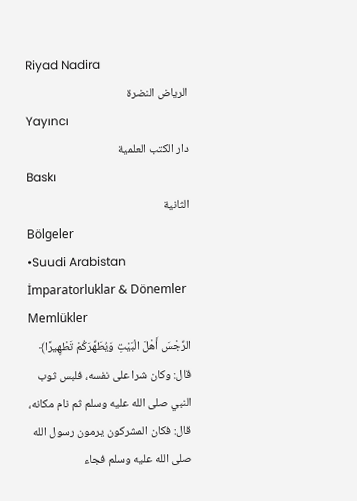Riyad Nadira
الرياض النضرة
Yayıncı
دار الكتب العلمية
Baskı
الثانية
Bölgeler
•Suudi Arabistan
İmparatorluklar & Dönemler
Memlükler
الرِّجْسَ أَهْلَ الْبَيْتِ وَيُطَهِّرَكُمْ تَطْهِيرًا﴾ قال: وكان شرا على نفسه، فلبس ثوب النبي صلى الله عليه وسلم ثم نام مكانه، قال: فكان المشركون يرمون رسول الله صلى الله عليه وسلم فجاء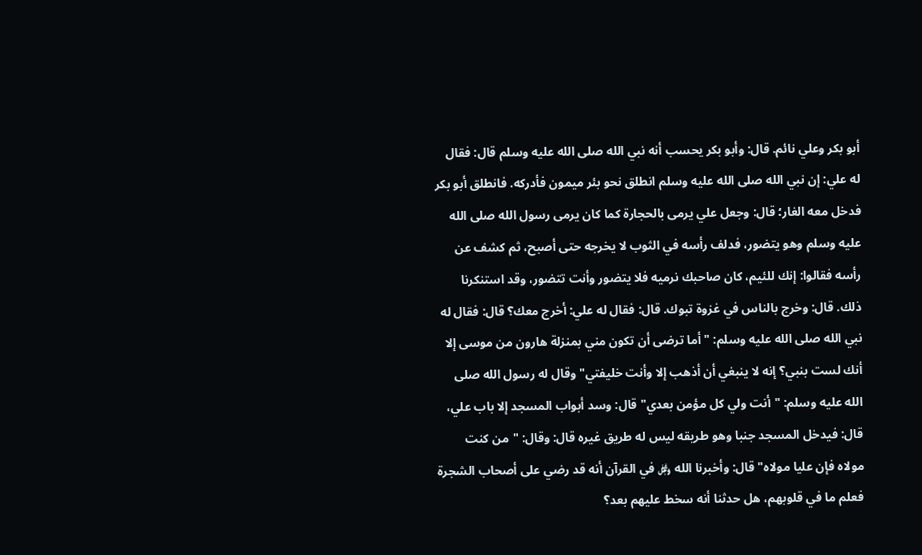أبو بكر وعلي نائم. قال: وأبو بكر يحسب أنه نبي الله صلى الله عليه وسلم قال: فقال له علي: إن نبي الله صلى الله عليه وسلم انطلق نحو بئر ميمون فأدركه. فانطلق أبو بكر فدخل معه الغار؛ قال: وجعل علي يرمى بالحجارة كما كان يرمى رسول الله صلى الله عليه وسلم وهو يتضور، فدلف رأسه في الثوب لا يخرجه حتى أصبح، ثم كشف عن رأسه فقالوا: إنك للئيم، كان صاحبك نرميه فلا يتضور وأنت تتضور، وقد استنكرنا ذلك. قال: وخرج بالناس في غزوة تبوك. قال: فقال له علي: أخرج معك؟ قال: فقال له نبي الله صلى الله عليه وسلم: "أما ترضى أن تكون مني بمنزلة هارون من موسى إلا أنك لست بنبي؟ إنه لا ينبغي أن أذهب إلا وأنت خليفتي" وقال له رسول الله صلى الله عليه وسلم: "أنت ولي كل مؤمن بعدي" قال: وسد أبواب المسجد إلا باب علي، قال: فيدخل المسجد جنبا وهو طريقه ليس له طريق غيره قال: وقال: "من كنت مولاه فإن عليا مولاه" قال: وأخبرنا الله ﷿ في القرآن أنه قد رضي على أصحاب الشجرة فعلم ما في قلوبهم، هل حدثنا أنه سخط عليهم بعد؟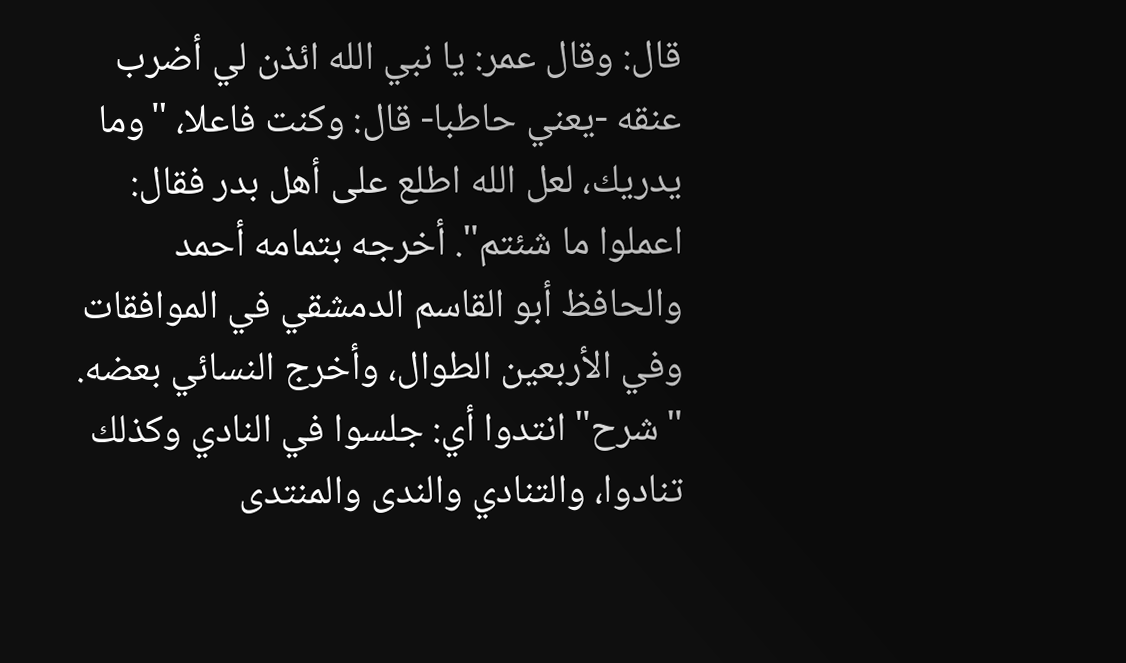قال: وقال عمر: يا نبي الله ائذن لي أضرب عنقه -يعني حاطبا- قال: وكنت فاعلا، "وما يدريك، لعل الله اطلع على أهل بدر فقال: اعملوا ما شئتم". أخرجه بتمامه أحمد والحافظ أبو القاسم الدمشقي في الموافقات وفي الأربعين الطوال، وأخرج النسائي بعضه.
"شرح" انتدوا أي: جلسوا في النادي وكذلك تنادوا، والتنادي والندى والمنتدى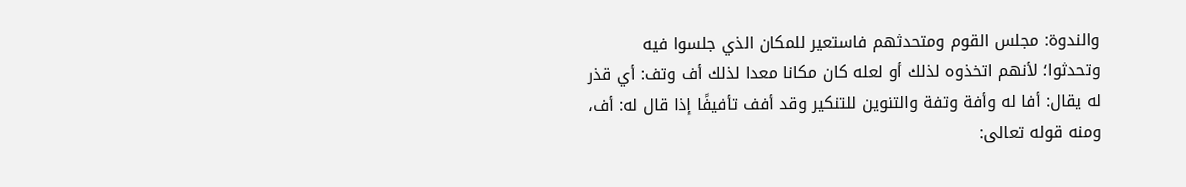والندوة: مجلس القوم ومتحدثهم فاستعير للمكان الذي جلسوا فيه وتحدثوا؛ لأنهم اتخذوه لذلك أو لعله كان مكانا معدا لذلك أف وتف: أي قذر له يقال: أفا له وأفة وتفة والتنوين للتنكير وقد أفف تأفيفًا إذا قال له: أف، ومنه قوله تعالى: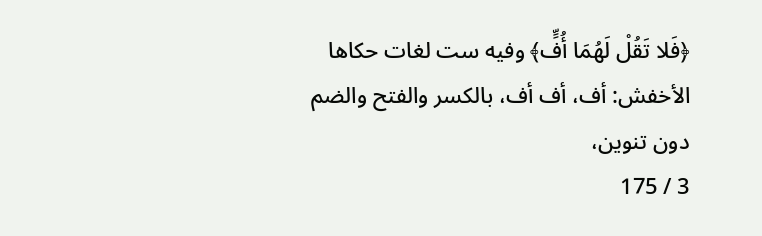﴿فَلا تَقُلْ لَهُمَا أُفٍّ﴾ وفيه ست لغات حكاها الأخفش: أف، أف أف، بالكسر والفتح والضم دون تنوين،
3 / 175